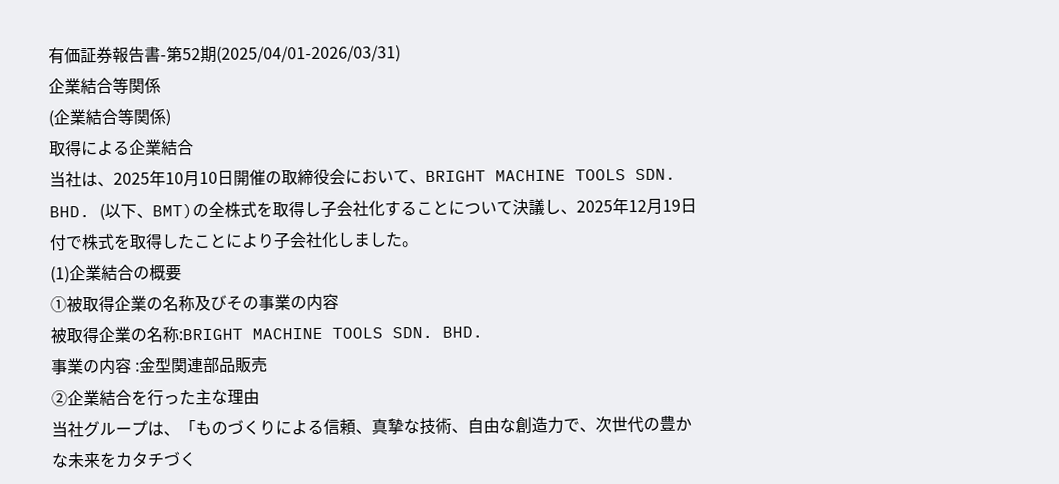有価証券報告書-第52期(2025/04/01-2026/03/31)
企業結合等関係
(企業結合等関係)
取得による企業結合
当社は、2025年10月10日開催の取締役会において、BRIGHT MACHINE TOOLS SDN. BHD. (以下、BMT)の全株式を取得し子会社化することについて決議し、2025年12月19日付で株式を取得したことにより子会社化しました。
(1)企業結合の概要
①被取得企業の名称及びその事業の内容
被取得企業の名称:BRIGHT MACHINE TOOLS SDN. BHD.
事業の内容 :金型関連部品販売
②企業結合を行った主な理由
当社グループは、「ものづくりによる信頼、真摯な技術、自由な創造力で、次世代の豊かな未来をカタチづく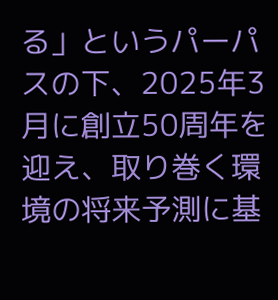る」というパーパスの下、2025年3月に創立50周年を迎え、取り巻く環境の将来予測に基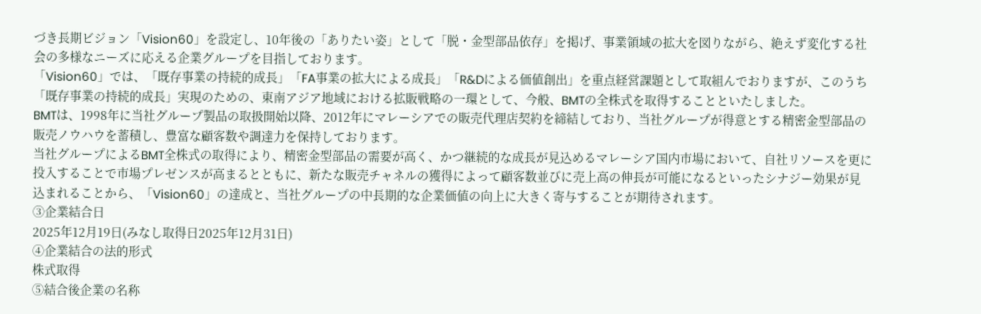づき長期ビジョン「Vision60」を設定し、10年後の「ありたい姿」として「脱・金型部品依存」を掲げ、事業領域の拡大を図りながら、絶えず変化する社会の多様なニーズに応える企業グループを目指しております。
「Vision60」では、「既存事業の持続的成長」「FA事業の拡大による成長」「R&Dによる価値創出」を重点経営課題として取組んでおりますが、このうち「既存事業の持続的成長」実現のための、東南アジア地域における拡販戦略の一環として、今般、BMTの全株式を取得することといたしました。
BMTは、1998年に当社グループ製品の取扱開始以降、2012年にマレーシアでの販売代理店契約を締結しており、当社グループが得意とする精密金型部品の販売ノウハウを蓄積し、豊富な顧客数や調達力を保持しております。
当社グループによるBMT全株式の取得により、精密金型部品の需要が高く、かつ継続的な成長が見込めるマレーシア国内市場において、自社リソースを更に投入することで市場プレゼンスが高まるとともに、新たな販売チャネルの獲得によって顧客数並びに売上高の伸長が可能になるといったシナジー効果が見込まれることから、「Vision60」の達成と、当社グループの中長期的な企業価値の向上に大きく寄与することが期待されます。
③企業結合日
2025年12月19日(みなし取得日2025年12月31日)
④企業結合の法的形式
株式取得
⑤結合後企業の名称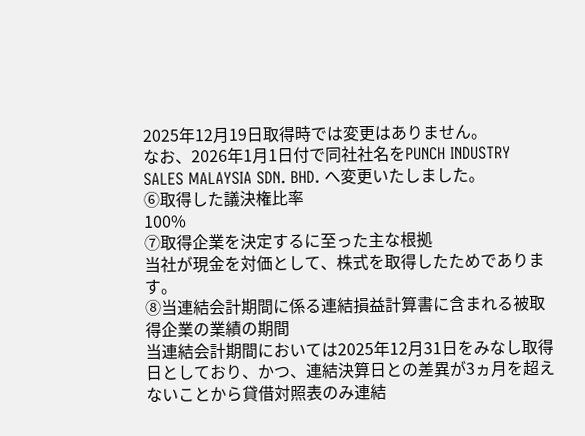2025年12月19日取得時では変更はありません。
なお、2026年1月1日付で同社社名をPUNCH INDUSTRY SALES MALAYSIA SDN. BHD. へ変更いたしました。
⑥取得した議決権比率
100%
⑦取得企業を決定するに至った主な根拠
当社が現金を対価として、株式を取得したためであります。
⑧当連結会計期間に係る連結損益計算書に含まれる被取得企業の業績の期間
当連結会計期間においては2025年12月31日をみなし取得日としており、かつ、連結決算日との差異が3ヵ月を超えないことから貸借対照表のみ連結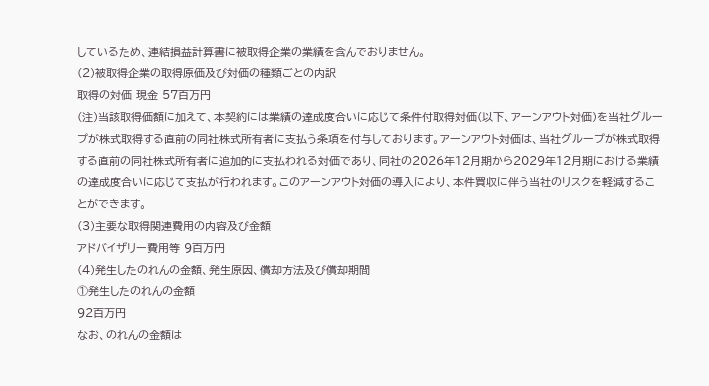しているため、連結損益計算書に被取得企業の業績を含んでおりません。
(2)被取得企業の取得原価及び対価の種類ごとの内訳
取得の対価 現金 57百万円
(注)当該取得価額に加えて、本契約には業績の達成度合いに応じて条件付取得対価(以下、アーンアウト対価)を当社グループが株式取得する直前の同社株式所有者に支払う条項を付与しております。アーンアウト対価は、当社グループが株式取得する直前の同社株式所有者に追加的に支払われる対価であり、同社の2026年12月期から2029年12月期における業績の達成度合いに応じて支払が行われます。このアーンアウト対価の導入により、本件買収に伴う当社のリスクを軽減することができます。
(3)主要な取得関連費用の内容及び金額
アドバイザリー費用等 9百万円
(4)発生したのれんの金額、発生原因、償却方法及び償却期間
①発生したのれんの金額
92百万円
なお、のれんの金額は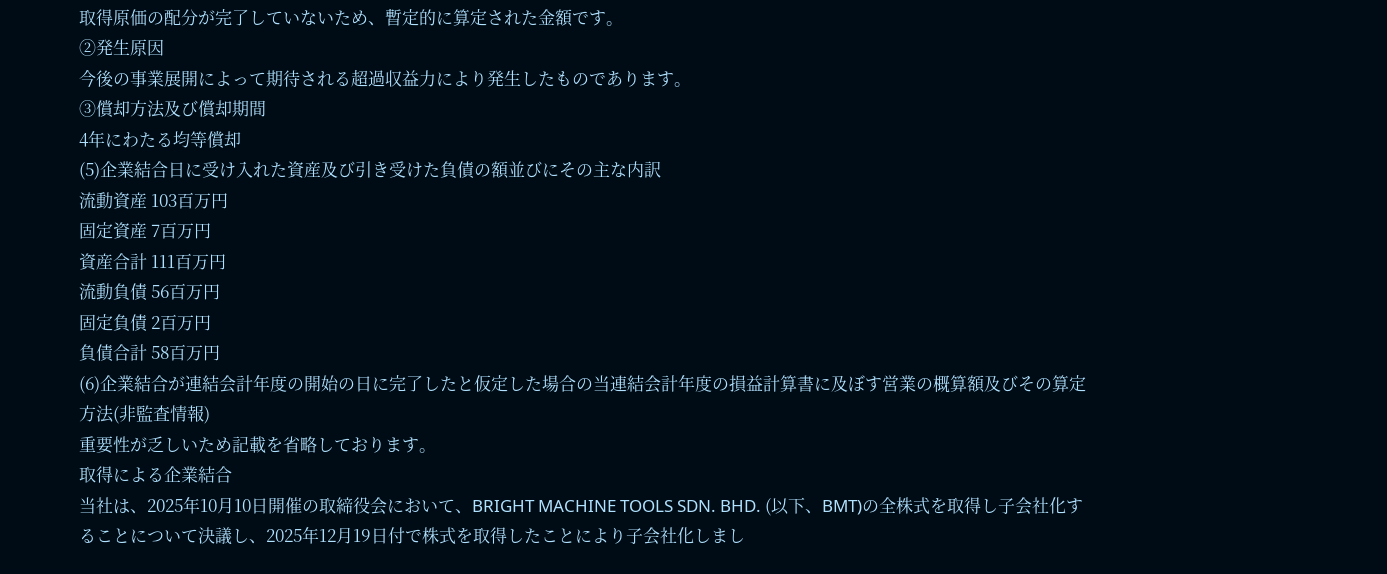取得原価の配分が完了していないため、暫定的に算定された金額です。
②発生原因
今後の事業展開によって期待される超過収益力により発生したものであります。
③償却方法及び償却期間
4年にわたる均等償却
(5)企業結合日に受け入れた資産及び引き受けた負債の額並びにその主な内訳
流動資産 103百万円
固定資産 7百万円
資産合計 111百万円
流動負債 56百万円
固定負債 2百万円
負債合計 58百万円
(6)企業結合が連結会計年度の開始の日に完了したと仮定した場合の当連結会計年度の損益計算書に及ぼす営業の概算額及びその算定方法(非監査情報)
重要性が乏しいため記載を省略しております。
取得による企業結合
当社は、2025年10月10日開催の取締役会において、BRIGHT MACHINE TOOLS SDN. BHD. (以下、BMT)の全株式を取得し子会社化することについて決議し、2025年12月19日付で株式を取得したことにより子会社化しまし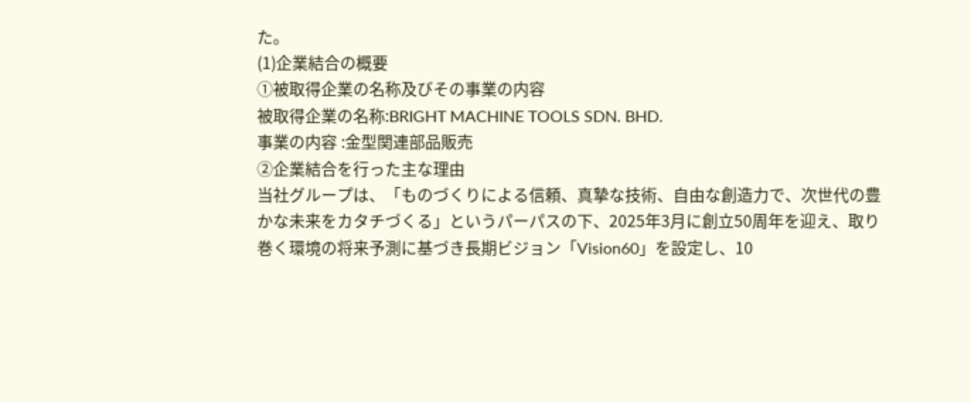た。
(1)企業結合の概要
①被取得企業の名称及びその事業の内容
被取得企業の名称:BRIGHT MACHINE TOOLS SDN. BHD.
事業の内容 :金型関連部品販売
②企業結合を行った主な理由
当社グループは、「ものづくりによる信頼、真摯な技術、自由な創造力で、次世代の豊かな未来をカタチづくる」というパーパスの下、2025年3月に創立50周年を迎え、取り巻く環境の将来予測に基づき長期ビジョン「Vision60」を設定し、10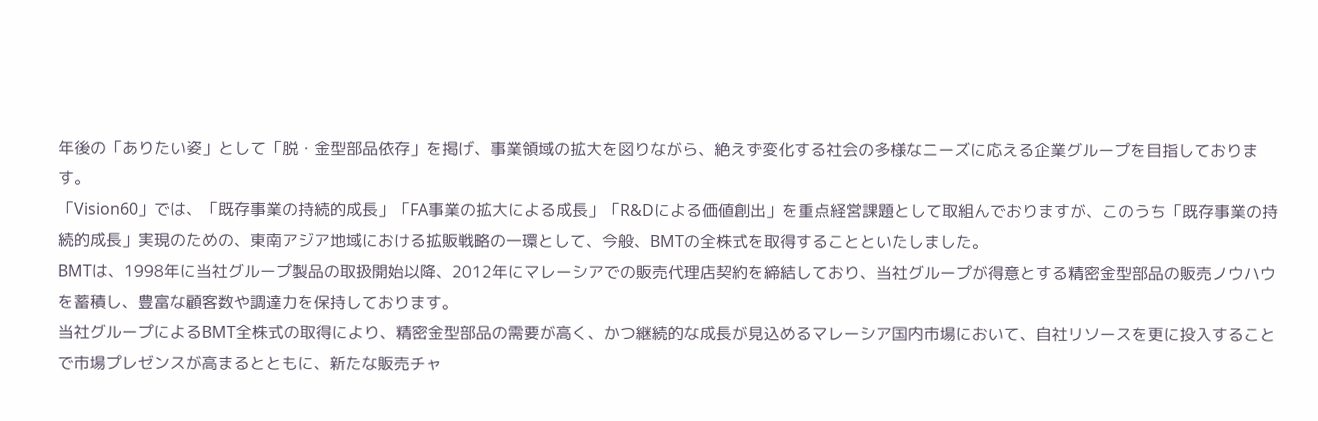年後の「ありたい姿」として「脱・金型部品依存」を掲げ、事業領域の拡大を図りながら、絶えず変化する社会の多様なニーズに応える企業グループを目指しております。
「Vision60」では、「既存事業の持続的成長」「FA事業の拡大による成長」「R&Dによる価値創出」を重点経営課題として取組んでおりますが、このうち「既存事業の持続的成長」実現のための、東南アジア地域における拡販戦略の一環として、今般、BMTの全株式を取得することといたしました。
BMTは、1998年に当社グループ製品の取扱開始以降、2012年にマレーシアでの販売代理店契約を締結しており、当社グループが得意とする精密金型部品の販売ノウハウを蓄積し、豊富な顧客数や調達力を保持しております。
当社グループによるBMT全株式の取得により、精密金型部品の需要が高く、かつ継続的な成長が見込めるマレーシア国内市場において、自社リソースを更に投入することで市場プレゼンスが高まるとともに、新たな販売チャ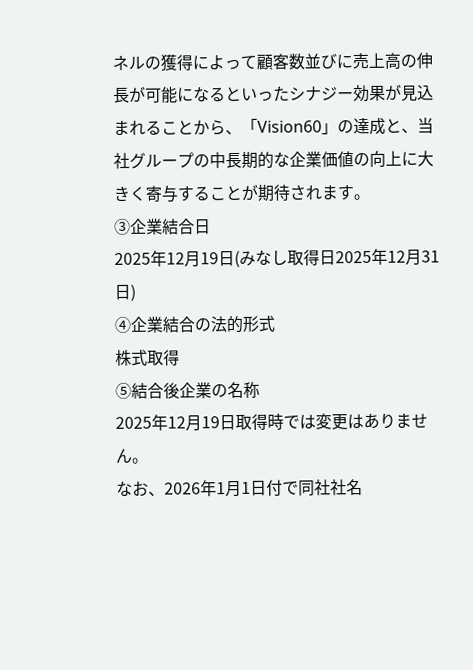ネルの獲得によって顧客数並びに売上高の伸長が可能になるといったシナジー効果が見込まれることから、「Vision60」の達成と、当社グループの中長期的な企業価値の向上に大きく寄与することが期待されます。
③企業結合日
2025年12月19日(みなし取得日2025年12月31日)
④企業結合の法的形式
株式取得
⑤結合後企業の名称
2025年12月19日取得時では変更はありません。
なお、2026年1月1日付で同社社名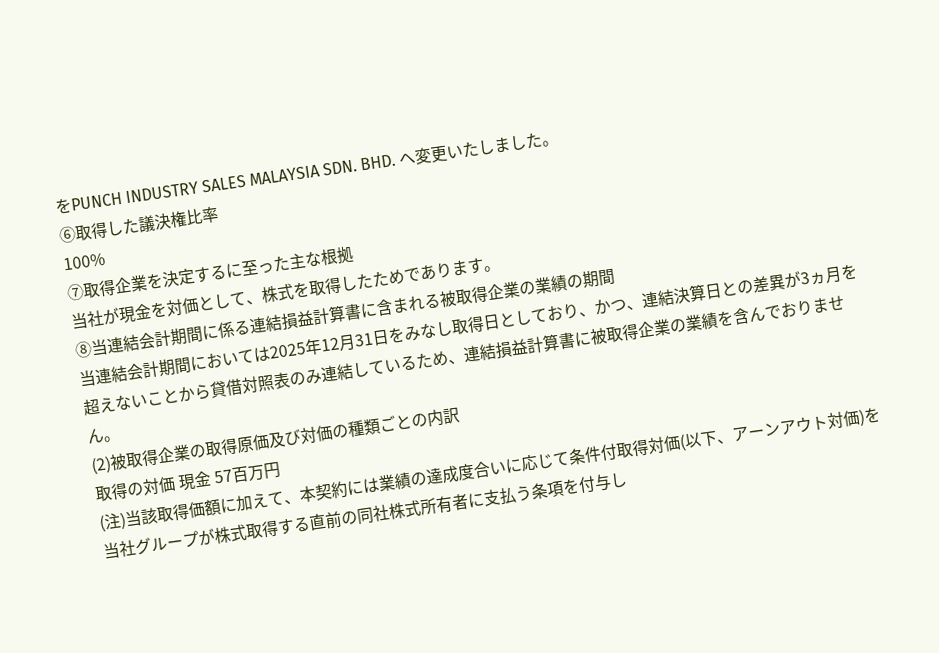をPUNCH INDUSTRY SALES MALAYSIA SDN. BHD. へ変更いたしました。
⑥取得した議決権比率
100%
⑦取得企業を決定するに至った主な根拠
当社が現金を対価として、株式を取得したためであります。
⑧当連結会計期間に係る連結損益計算書に含まれる被取得企業の業績の期間
当連結会計期間においては2025年12月31日をみなし取得日としており、かつ、連結決算日との差異が3ヵ月を超えないことから貸借対照表のみ連結しているため、連結損益計算書に被取得企業の業績を含んでおりません。
(2)被取得企業の取得原価及び対価の種類ごとの内訳
取得の対価 現金 57百万円
(注)当該取得価額に加えて、本契約には業績の達成度合いに応じて条件付取得対価(以下、アーンアウト対価)を当社グループが株式取得する直前の同社株式所有者に支払う条項を付与し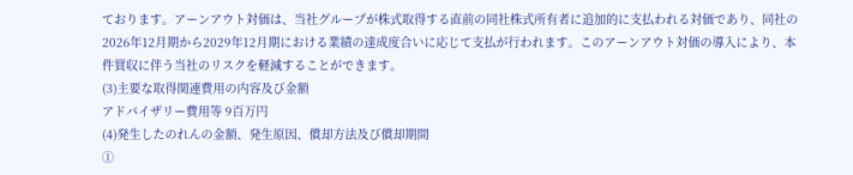ております。アーンアウト対価は、当社グループが株式取得する直前の同社株式所有者に追加的に支払われる対価であり、同社の2026年12月期から2029年12月期における業績の達成度合いに応じて支払が行われます。このアーンアウト対価の導入により、本件買収に伴う当社のリスクを軽減することができます。
(3)主要な取得関連費用の内容及び金額
アドバイザリー費用等 9百万円
(4)発生したのれんの金額、発生原因、償却方法及び償却期間
①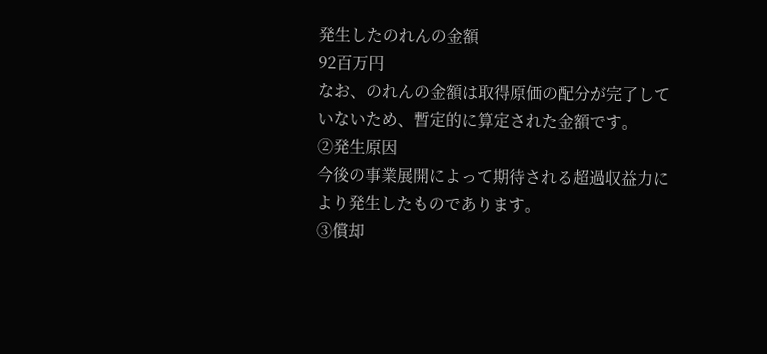発生したのれんの金額
92百万円
なお、のれんの金額は取得原価の配分が完了していないため、暫定的に算定された金額です。
②発生原因
今後の事業展開によって期待される超過収益力により発生したものであります。
③償却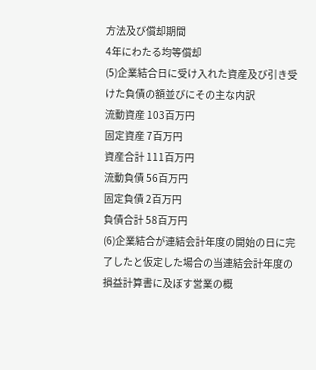方法及び償却期間
4年にわたる均等償却
(5)企業結合日に受け入れた資産及び引き受けた負債の額並びにその主な内訳
流動資産 103百万円
固定資産 7百万円
資産合計 111百万円
流動負債 56百万円
固定負債 2百万円
負債合計 58百万円
(6)企業結合が連結会計年度の開始の日に完了したと仮定した場合の当連結会計年度の損益計算書に及ぼす営業の概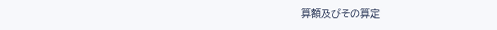算額及びその算定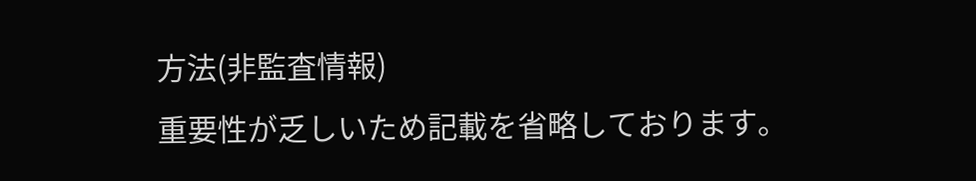方法(非監査情報)
重要性が乏しいため記載を省略しております。